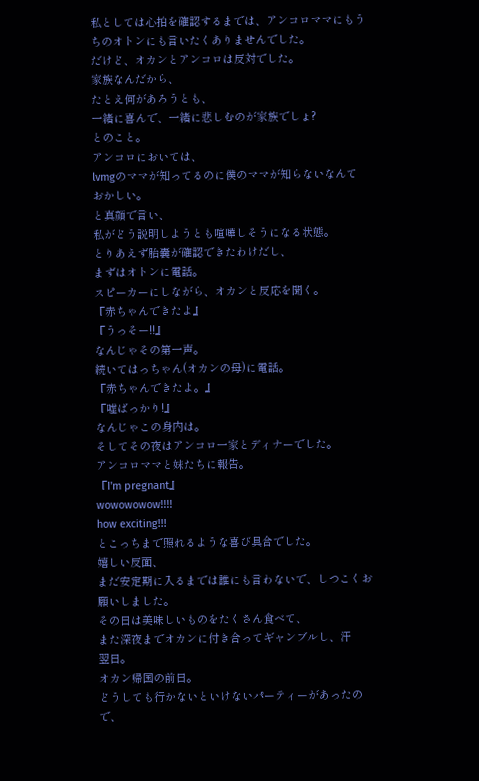私としては心拍を確認するまでは、アンコロママにもうちのオトンにも言いたくありませんでした。
だけど、オカンとアンコロは反対でした。
家族なんだから、
たとえ何があろうとも、
一緒に喜んで、一緒に悲しむのが家族でしょ?
とのこと。
アンコロにおいては、
lvmgのママが知ってるのに僕のママが知らないなんておかしい。
と真顔で言い、
私がどう説明しようとも喧嘩しそうになる状態。
とりあえず胎嚢が確認できたわけだし、
まずはオトンに電話。
スピーカーにしながら、オカンと反応を聞く。
『赤ちゃんできたよ』
『うっそー!!』
なんじゃその第一声。
続いてはっちゃん(オカンの母)に電話。
『赤ちゃんできたよ。』
『嘘ばっかり!』
なんじゃこの身内は。
そしてその夜はアンコロ一家とディナーでした。
アンコロママと妹たちに報告。
『I'm pregnant』
wowowowow!!!!
how exciting!!!
とこっちまで照れるような喜び具合でした。
嬉しい反面、
まだ安定期に入るまでは誰にも言わないで、しつこくお願いしました。
その日は美味しいものをたくさん食べて、
また深夜までオカンに付き合ってギャンブルし、汗
翌日。
オカン帰国の前日。
どうしても行かないといけないパーティーがあったので、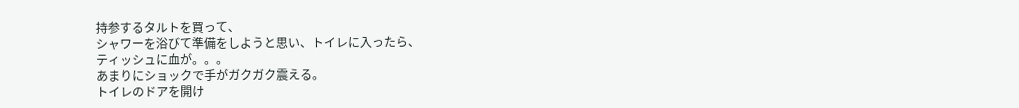持参するタルトを買って、
シャワーを浴びて準備をしようと思い、トイレに入ったら、
ティッシュに血が。。。
あまりにショックで手がガクガク震える。
トイレのドアを開け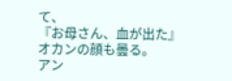て、
『お母さん、血が出た』
オカンの顔も曇る。
アン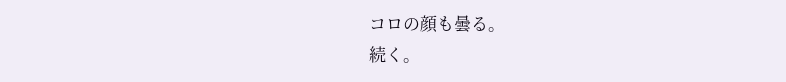コロの顔も曇る。
続く。